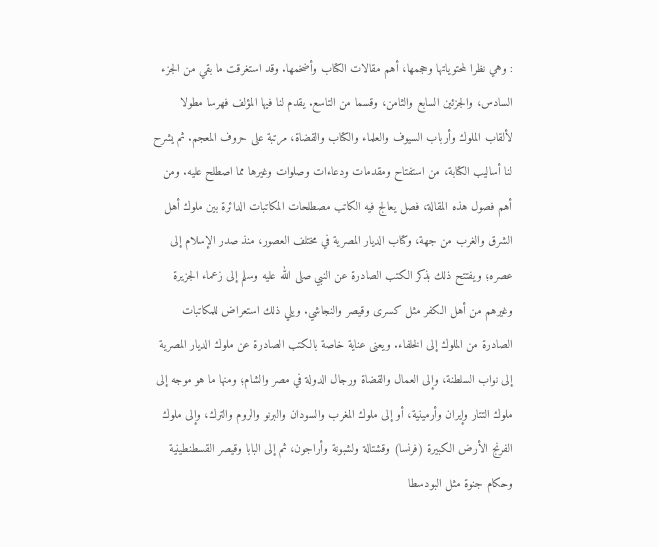: وهي نظرا لمحتوياتها وحجمها، أهم مقالات الكتاب وأضخمها. وقد استغرقت ما بقي من الجزء السادس، والجزئين السابع والثامن، وقسما من التاسع. يقدم لنا فيها المؤلف فهرسا مطولا لألقاب الملوك وأرباب السيوف والعلماء والكتاب والقضاة، مرتبة على حروف المعجم. ثم يشرح لنا أساليب الكتابة، من استفتاح ومقدمات ودعاءات وصلوات وغيرها مما اصطلح عليه. ومن أهم فصول هذه المقالة، فصل يعالج فيه الكاتب مصطلحات المكاتبات الدائرة بين ملوك أهل الشرق والغرب من جهة، وكتاب الديار المصرية في مختلف العصور، منذ صدر الإسلام إلى عصره؛ ويفتتح ذلك بذكر الكتب الصادرة عن النبي صلى الله عليه وسلم إلى زعماء الجزيرة وغيرهم من أهل الكفر مثل كسرى وقيصر والنجاشي. ويلي ذلك استعراض للمكاتبات الصادرة من الملوك إلى الخلفاء. ويعنى عناية خاصة بالكتب الصادرة عن ملوك الديار المصرية إلى نواب السلطنة، وإلى العمال والقضاة ورجال الدولة في مصر والشام؛ ومنها ما هو موجه إلى ملوك التتار وإيران وأرمينية، أو إلى ملوك المغرب والسودان والبرنو والروم والترك، وإلى ملوك الفرنج الأرض الكبيرة (فرنسا) وقشتالة ولشبونة وأراجون، ثم إلى البابا وقيصر القسطنطينية وحكام جنوة مثل البودسطا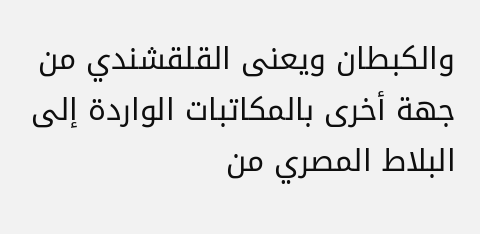والكبطان ويعنى القلقشندي من جهة أخرى بالمكاتبات الواردة إلى البلاط المصري من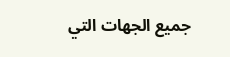جميع الجهات التي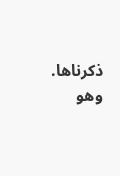ذكرناها. وهو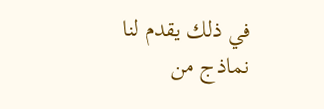في ذلك يقدم لنا نماذج من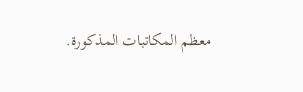معظم المكاتبات المذكورة.